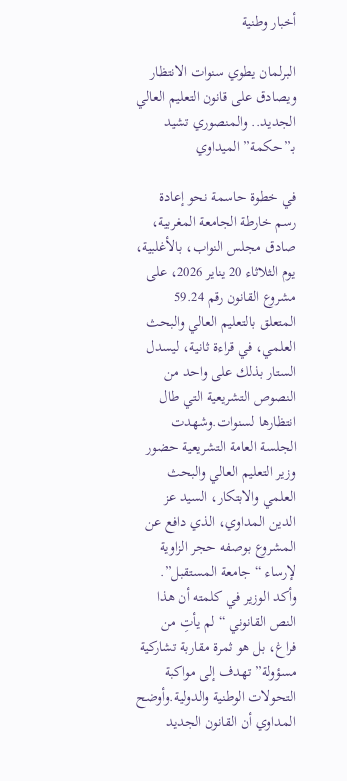أخبار وطنية

البرلمان يطوي سنوات الانتظار ويصادق على قانون التعليم العالي الجديد.. والمنصوري تشيد بـ”حكمة” الميداوي

في خطوة حاسمة نحو إعادة رسم خارطة الجامعة المغربية، صادق مجلس النواب، بالأغلبية، يوم الثلاثاء 20 يناير 2026، على مشروع القانون رقم 59.24 المتعلق بالتعليم العالي والبحث العلمي، في قراءة ثانية، ليسدل الستار بذلك على واحد من النصوص التشريعية التي طال انتظارها لسنوات.وشهدت الجلسة العامة التشريعية حضور وزير التعليم العالي والبحث العلمي والابتكار، السيد عز الدين المداوي، الذي دافع عن المشروع بوصفه حجر الزاوية لإرساء “جامعة المستقبل”. وأكد الوزير في كلمته أن هذا النص القانوني “لم يأتِ من فراغ، بل هو ثمرة مقاربة تشاركية مسؤولة” تهدف إلى مواكبة التحولات الوطنية والدولية.وأوضح المداوي أن القانون الجديد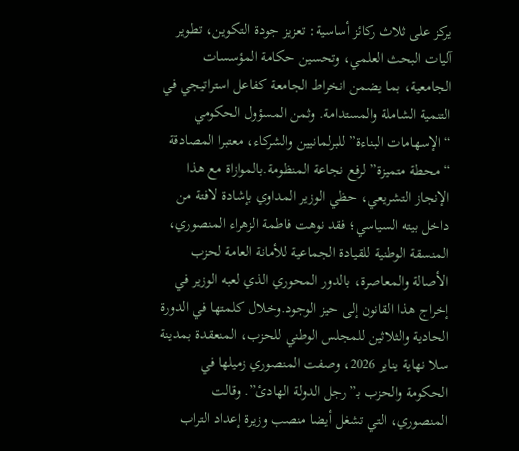يركز على ثلاث ركائز أساسية: تعزيز جودة التكوين، تطوير آليات البحث العلمي، وتحسين حكامة المؤسسات الجامعية، بما يضمن انخراط الجامعة كفاعل استراتيجي في التنمية الشاملة والمستدامة. وثمن المسؤول الحكومي “الإسهامات البناءة” للبرلمانيين والشركاء، معتبرا المصادقة “محطة متميزة” لرفع نجاعة المنظومة.بالموازاة مع هذا الإنجاز التشريعي، حظي الوزير المداوي بإشادة لافتة من داخل بيته السياسي؛ فقد نوهت فاطمة الزهراء المنصوري، المنسقة الوطنية للقيادة الجماعية للأمانة العامة لحزب الأصالة والمعاصرة، بالدور المحوري الذي لعبه الوزير في إخراج هذا القانون إلى حيز الوجود.وخلال كلمتها في الدورة الحادية والثلاثين للمجلس الوطني للحزب، المنعقدة بمدينة سلا نهاية يناير 2026، وصفت المنصوري زميلها في الحكومة والحزب بـ”رجل الدولة الهادئ”. وقالت المنصوري، التي تشغل أيضا منصب وزيرة إعداد التراب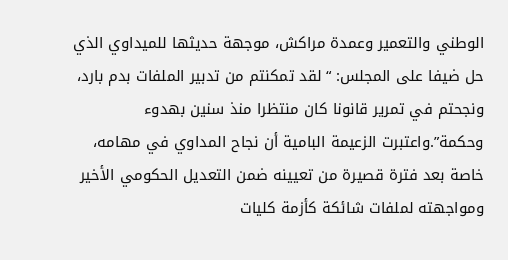الوطني والتعمير وعمدة مراكش، موجهة حديثها للميداوي الذي حل ضيفا على المجلس: “لقد تمكنتم من تدبير الملفات بدم بارد، ونجحتم في تمرير قانونا كان منتظرا منذ سنين بهدوء وحكمة”.واعتبرت الزعيمة البامية أن نجاح المداوي في مهامه، خاصة بعد فترة قصيرة من تعيينه ضمن التعديل الحكومي الأخير ومواجهته لملفات شائكة كأزمة كليات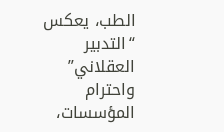الطب، يعكس “التدبير العقلاني” واحترام المؤسسات،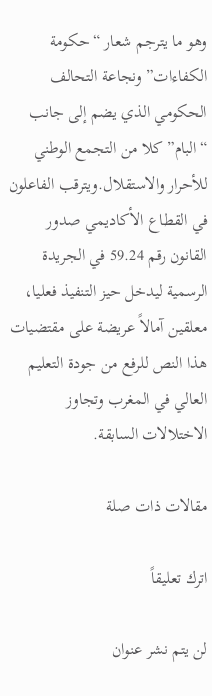وهو ما يترجم شعار “حكومة الكفاءات” ونجاعة التحالف الحكومي الذي يضم إلى جانب “البام” كلا من التجمع الوطني للأحرار والاستقلال.ويترقب الفاعلون في القطاع الأكاديمي صدور القانون رقم 59.24 في الجريدة الرسمية ليدخل حيز التنفيذ فعليا، معلقين آمالاً عريضة على مقتضيات هذا النص للرفع من جودة التعليم العالي في المغرب وتجاوز الاختلالات السابقة.

مقالات ذات صلة

اترك تعليقاً

لن يتم نشر عنوان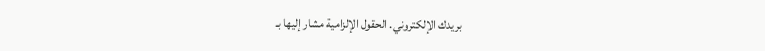بريدك الإلكتروني. الحقول الإلزامية مشار إليها بـ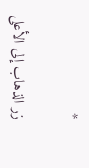*

زر الذهاب إلى الأعلى